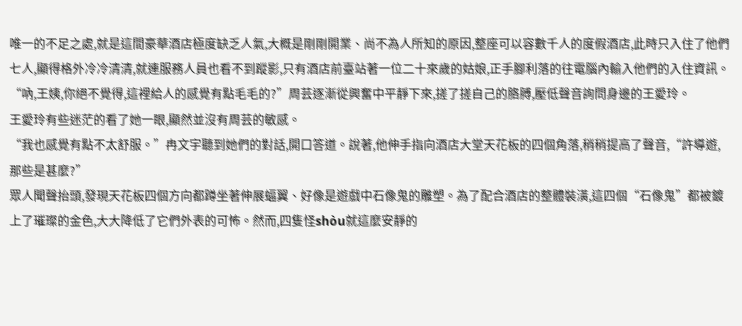唯一的不足之處,就是這間豪華酒店極度缺乏人氣,大概是剛剛開業、尚不為人所知的原因,整座可以容數千人的度假酒店,此時只入住了他們七人,顯得格外冷冷清清,就連服務人員也看不到蹤影,只有酒店前臺站著一位二十來歲的姑娘,正手腳利落的往電腦內輸入他們的入住資訊。
“吶,王姨,你絕不覺得,這裡給人的感覺有點毛毛的?”周芸逐漸從興奮中平靜下來,搓了搓自己的胳膊,壓低聲音詢問身邊的王愛玲。
王愛玲有些迷茫的看了她一眼,顯然並沒有周芸的敏感。
“我也感覺有點不太舒服。”冉文宇聽到她們的對話,開口答道。說著,他伸手指向酒店大堂天花板的四個角落,稍稍提高了聲音,“許導遊,那些是甚麼?”
眾人聞聲抬頭,發現天花板四個方向都蹲坐著伸展蝠翼、好像是遊戲中石像鬼的雕塑。為了配合酒店的整體裝潢,這四個“石像鬼”都被鍍上了璀璨的金色,大大降低了它們外表的可怖。然而,四隻怪shòu就這麼安靜的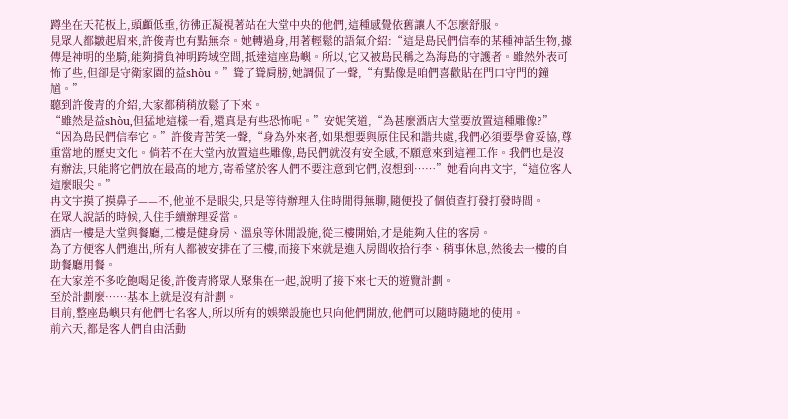蹲坐在天花板上,頭顱低垂,彷彿正凝視著站在大堂中央的他們,這種感覺依舊讓人不怎麼舒服。
見眾人都皺起眉來,許俊青也有點無奈。她轉過身,用著輕鬆的語氣介紹:“這是島民們信奉的某種神話生物,據傳是神明的坐騎,能夠揹負神明跨域空間,抵達這座島嶼。所以,它又被島民稱之為海島的守護者。雖然外表可怖了些,但卻是守衛家園的益shòu。”聳了聳肩膀,她調侃了一聲,“有點像是咱們喜歡貼在門口守門的鐘馗。”
聽到許俊青的介紹,大家都稍稍放鬆了下來。
“雖然是益shòu,但猛地這樣一看,還真是有些恐怖呢。”安妮笑道,“為甚麼酒店大堂要放置這種雕像?”
“因為島民們信奉它。”許俊青苦笑一聲,“身為外來者,如果想要與原住民和諧共處,我們必須要學會妥協,尊重當地的歷史文化。倘若不在大堂內放置這些雕像,島民們就沒有安全感,不願意來到這裡工作。我們也是沒有辦法,只能將它們放在最高的地方,寄希望於客人們不要注意到它們,沒想到……”她看向冉文宇,“這位客人這麼眼尖。”
冉文宇摸了摸鼻子——不,他並不是眼尖,只是等待辦理入住時閒得無聊,隨便投了個偵查打發打發時間。
在眾人說話的時候,入住手續辦理妥當。
酒店一樓是大堂與餐廳,二樓是健身房、溫泉等休閒設施,從三樓開始,才是能夠入住的客房。
為了方便客人們進出,所有人都被安排在了三樓,而接下來就是進入房間收拾行李、稍事休息,然後去一樓的自助餐廳用餐。
在大家差不多吃飽喝足後,許俊青將眾人聚集在一起,說明了接下來七天的遊覽計劃。
至於計劃麼……基本上就是沒有計劃。
目前,整座島嶼只有他們七名客人,所以所有的娛樂設施也只向他們開放,他們可以隨時隨地的使用。
前六天,都是客人們自由活動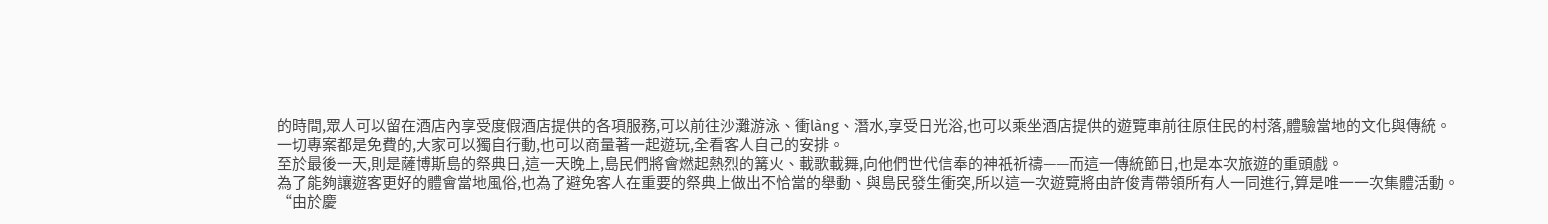的時間,眾人可以留在酒店內享受度假酒店提供的各項服務,可以前往沙灘游泳、衝làng、潛水,享受日光浴,也可以乘坐酒店提供的遊覽車前往原住民的村落,體驗當地的文化與傳統。一切專案都是免費的,大家可以獨自行動,也可以商量著一起遊玩,全看客人自己的安排。
至於最後一天,則是薩博斯島的祭典日,這一天晚上,島民們將會燃起熱烈的篝火、載歌載舞,向他們世代信奉的神祇祈禱——而這一傳統節日,也是本次旅遊的重頭戲。
為了能夠讓遊客更好的體會當地風俗,也為了避免客人在重要的祭典上做出不恰當的舉動、與島民發生衝突,所以這一次遊覽將由許俊青帶領所有人一同進行,算是唯一一次集體活動。
“由於慶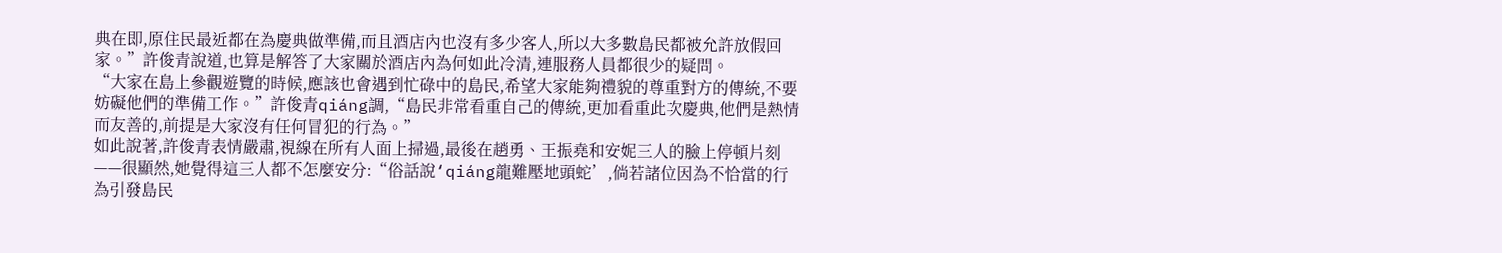典在即,原住民最近都在為慶典做準備,而且酒店內也沒有多少客人,所以大多數島民都被允許放假回家。”許俊青說道,也算是解答了大家關於酒店內為何如此冷清,連服務人員都很少的疑問。
“大家在島上參觀遊覽的時候,應該也會遇到忙碌中的島民,希望大家能夠禮貌的尊重對方的傳統,不要妨礙他們的準備工作。”許俊青qiáng調,“島民非常看重自己的傳統,更加看重此次慶典,他們是熱情而友善的,前提是大家沒有任何冒犯的行為。”
如此說著,許俊青表情嚴肅,視線在所有人面上掃過,最後在趙勇、王振堯和安妮三人的臉上停頓片刻——很顯然,她覺得這三人都不怎麼安分:“俗話說‘qiáng龍難壓地頭蛇’,倘若諸位因為不恰當的行為引發島民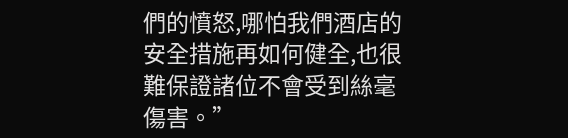們的憤怒,哪怕我們酒店的安全措施再如何健全,也很難保證諸位不會受到絲毫傷害。”